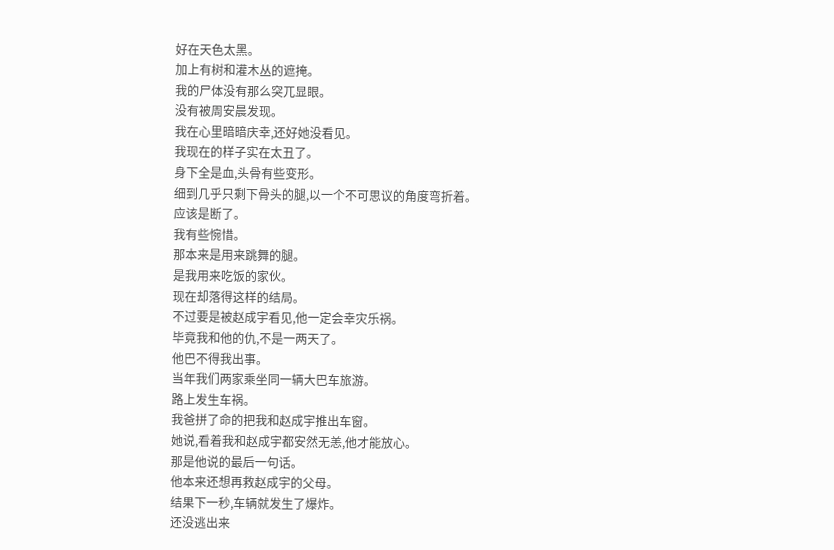好在天色太黑。
加上有树和灌木丛的遮掩。
我的尸体没有那么突兀显眼。
没有被周安晨发现。
我在心里暗暗庆幸,还好她没看见。
我现在的样子实在太丑了。
身下全是血,头骨有些变形。
细到几乎只剩下骨头的腿,以一个不可思议的角度弯折着。
应该是断了。
我有些惋惜。
那本来是用来跳舞的腿。
是我用来吃饭的家伙。
现在却落得这样的结局。
不过要是被赵成宇看见,他一定会幸灾乐祸。
毕竟我和他的仇,不是一两天了。
他巴不得我出事。
当年我们两家乘坐同一辆大巴车旅游。
路上发生车祸。
我爸拼了命的把我和赵成宇推出车窗。
她说,看着我和赵成宇都安然无恙,他才能放心。
那是他说的最后一句话。
他本来还想再救赵成宇的父母。
结果下一秒,车辆就发生了爆炸。
还没逃出来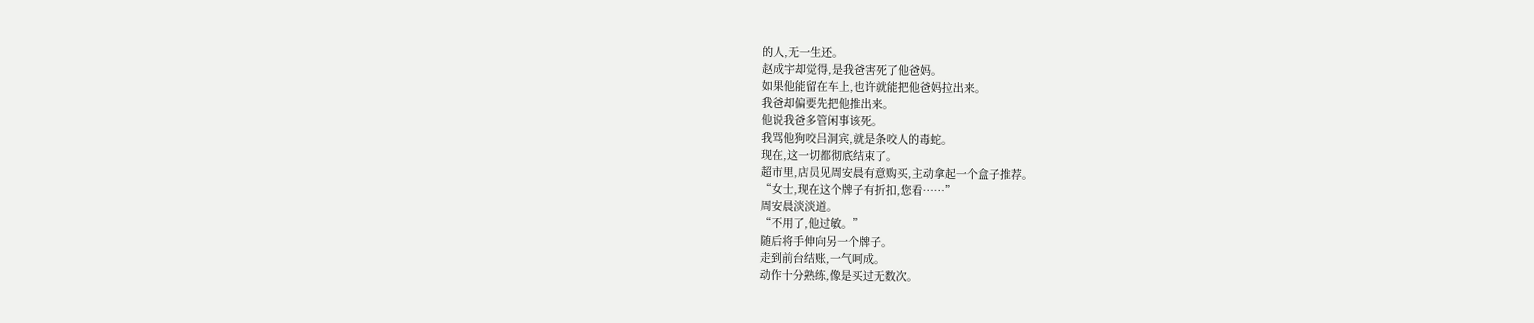的人,无一生还。
赵成宇却觉得,是我爸害死了他爸妈。
如果他能留在车上,也许就能把他爸妈拉出来。
我爸却偏要先把他推出来。
他说我爸多管闲事该死。
我骂他狗咬吕洞宾,就是条咬人的毒蛇。
现在,这一切都彻底结束了。
超市里,店员见周安晨有意购买,主动拿起一个盒子推荐。
“女士,现在这个牌子有折扣,您看……”
周安晨淡淡道。
“不用了,他过敏。”
随后将手伸向另一个牌子。
走到前台结账,一气呵成。
动作十分熟练,像是买过无数次。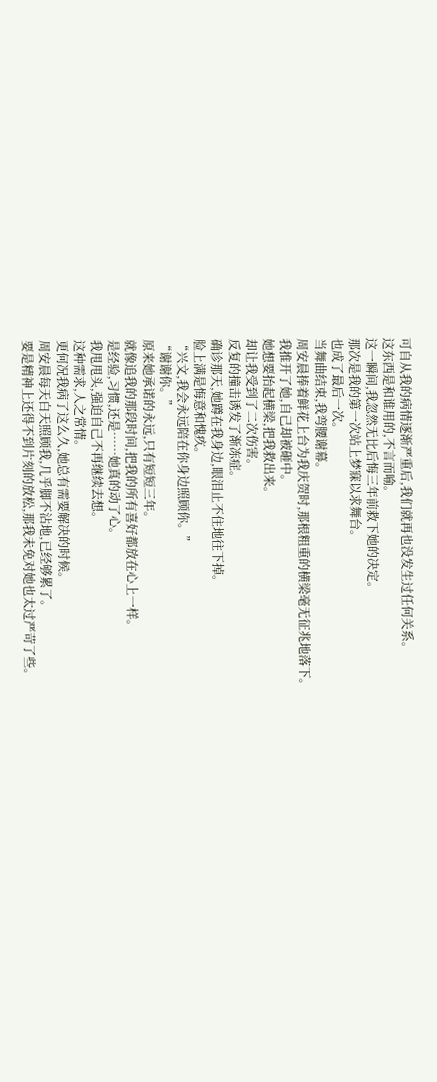可自从我的病情逐渐严重后,我们就再也没发生过任何关系。
这东西是和谁用的,不言而喻。
这一瞬间,我忽然无比后悔三年前救下她的决定。
那次是我的第一次站上梦寐以求舞台。
也成了最后一次。
当舞曲结束,我弯腰谢幕。
周安晨捧着鲜花上台为我庆贺时,那根粗重的横梁毫无征兆地落下。
我推开了她,自己却被砸中。
她想要抬起横梁,把我救出来。
却让我受到了二次伤害。
反复的撞击诱发了渐冻症。
确诊那天,她蹲在我身边,眼泪止不住地往下掉。
脸上满是悔意和愧疚。
“兴文,我会永远陪在你身边照顾你。”
“谢谢你。”
原来她承诺的永远,只有短短三年。
就像追我的那段时间,把我的所有喜好都放在心上一样。
是经验,习惯,还是……她真的动了心。
我甩甩头,强迫自己不再继续去想。
这种需求,人之常情。
更何况我病了这么久,她总有需要解决的时候。
周安晨每天白天照顾我,几乎脚不沾地,已经够累了。
要是精神上还得不到片刻的放松,那我未免对她也太过严苛了些。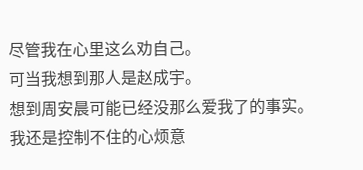尽管我在心里这么劝自己。
可当我想到那人是赵成宇。
想到周安晨可能已经没那么爱我了的事实。
我还是控制不住的心烦意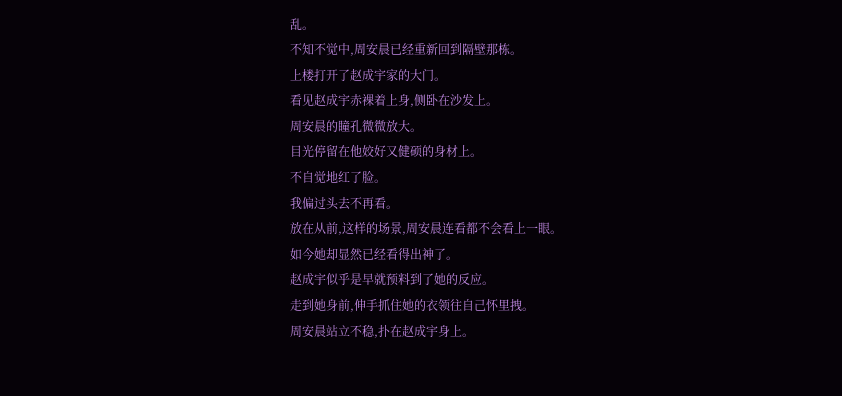乱。
不知不觉中,周安晨已经重新回到隔壁那栋。
上楼打开了赵成宇家的大门。
看见赵成宇赤裸着上身,侧卧在沙发上。
周安晨的瞳孔微微放大。
目光停留在他姣好又健硕的身材上。
不自觉地红了脸。
我偏过头去不再看。
放在从前,这样的场景,周安晨连看都不会看上一眼。
如今她却显然已经看得出神了。
赵成宇似乎是早就预料到了她的反应。
走到她身前,伸手抓住她的衣领往自己怀里拽。
周安晨站立不稳,扑在赵成宇身上。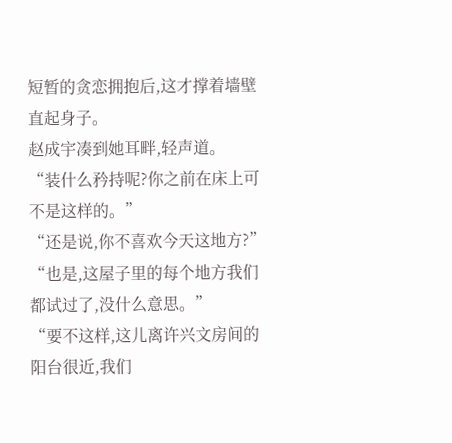短暂的贪恋拥抱后,这才撑着墙壁直起身子。
赵成宇凑到她耳畔,轻声道。
“装什么矜持呢?你之前在床上可不是这样的。”
“还是说,你不喜欢今天这地方?”
“也是,这屋子里的每个地方我们都试过了,没什么意思。”
“要不这样,这儿离许兴文房间的阳台很近,我们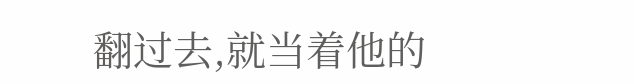翻过去,就当着他的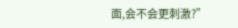面,会不会更刺激?”